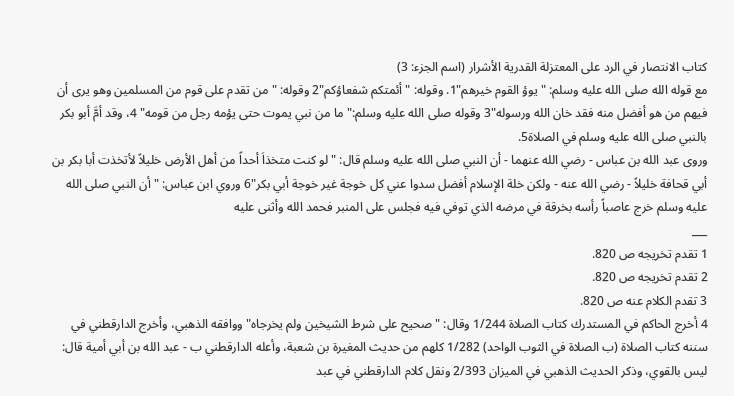كتاب الانتصار في الرد على المعتزلة القدرية الأشرار (اسم الجزء: 3)
مع قوله الله صلى الله عليه وسلم: " يوؤ القوم خيرهم"1. وقوله: " أئمتكم شفعاؤكم"2 وقوله: "من تقدم على قوم من المسلمين وهو يرى أن فيهم من هو أفضل منه فقد خان الله ورسوله"3 وقوله صلى الله عليه وسلم:" ما من نبي يموت حتى يؤمه رجل من قومه" 4، وقد أمَّ أبو بكر بالنبي صلى الله عليه وسلم في الصلاة5.
وروى عبد الله بن عباس - رضي الله عنهما - أن النبي صلى الله عليه وسلم قال: "لو كنت متخذاَ أحداً من أهل الأرض خليلاً لأتخذت أبا بكر بن أبي قحافة خليلاً - رضي الله عنه - ولكن خلة الإسلام أفضل سدوا عني كل خوجة غير خوجة أبي بكر"6 وروي ابن عباس: "أن النبي صلى الله عليه وسلم خرج عاصباً رأسه بخرقة في مرضه الذي توفي فيه فجلس على المنبر فحمد الله وأثنى عليه
___
1 تقدم تخريجه ص 820.
2 تقدم تخريجه ص 820.
3 تقدم الكلام عنه ص 820.
4 أخرج الحاكم في المستدرك كتاب الصلاة 1/244 وقال: "صحيح على شرط الشيخين ولم يخرجاه" ووافقه الذهبي، وأخرج الدارقطني في سننه كتاب الصلاة (ب الصلاة في الثوب الواحد) 1/282 كلهم من حديث المغيرة بن شعبة، وأعله الدارقطني ب - عبد الله بن أبي أمية قال: ليس بالقوي، وذكر الحديث الذهبي في الميزان 2/393 ونقل كلام الدارقطني في عبد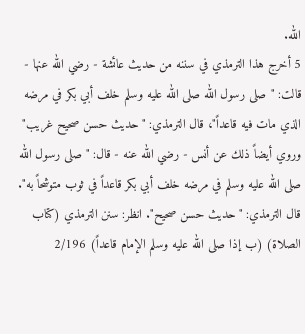الله.
5 أخرج هذا الترمذي في سننه من حديث عائشة - رضي الله عنها - قالت: "صلى رسول الله صلى الله عليه وسلم خلف أبي بكر في مرضه الذي مات فيه قاعداً"، قال الترمذي: "حديث حسن صحيح غريب"
وروي أيضاً ذلك عن أنس - رضي الله عنه - قال: "صلى رسول الله صلى الله عليه وسلم في مرضه خلف أبي بكر قاعداً في ثوب متوشحاً به". قال الترمذي: "حديث حسن صحيح". انظر: سنن الترمذي (كتاب الصلاة) (ب إذا صلى الله عليه وسلم الإمام قاعداً) 2/196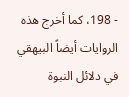- 198، كما أخرج هذه الروايات أيضاً البيهقي في دلائل النبوة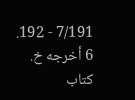7/191 - 192.
6 أخرجه خ. كتاب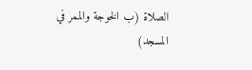الصلاة (ب الخوجة والممر في المسجد)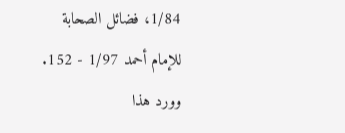1/84، فضائل الصحابة للإمام أحمد 1/97 - 152. وورد هذا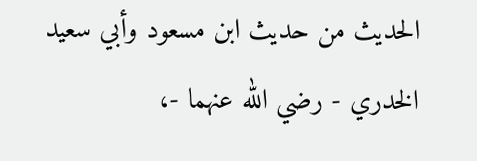الحديث من حديث ابن مسعود وأبي سعيد الخدري - رضي الله عنهما -،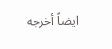ايضاً أخرجه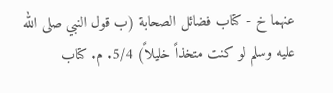عنهما خ - كتاب فضائل الصحابة (ب قول النبي صلى الله عليه وسلم لو كنت متخذاً خليلاً) 5/4. م. كتاب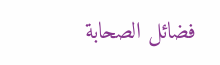فضائل الصحابة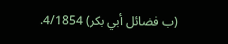(ب فضائل أبي بكر) 4/1854.